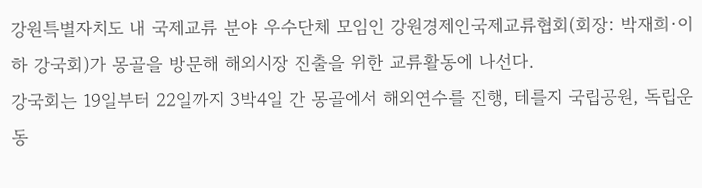강원특별자치도 내 국제교류 분야 우수단체 모임인 강원경제인국제교류협회(회장: 박재희·이하 강국회)가 몽골을 방문해 해외시장 진출을 위한 교류활동에 나선다.
강국회는 19일부터 22일까지 3박4일 간 몽골에서 해외연수를 진행, 테를지 국립공원, 독립운동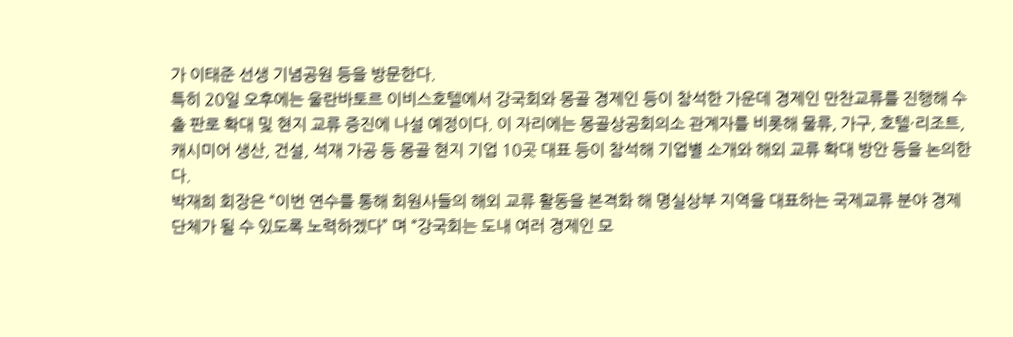가 이태준 선생 기념공원 등을 방문한다.
특히 20일 오후에는 울란바토르 이비스호텔에서 강국회와 몽골 경제인 등이 참석한 가운데 경제인 만찬교류를 진행해 수출 판로 확대 및 현지 교류 증진에 나설 예정이다. 이 자리에는 몽골상공회의소 관계자를 비롯해 물류, 가구, 호텔·리조트, 캐시미어 생산, 건설, 석재 가공 등 몽골 현지 기업 10곳 대표 등이 참석해 기업별 소개와 해외 교류 확대 방안 등을 논의한다.
박재희 회장은 “이번 연수를 통해 회원사들의 해외 교류 활동을 본격화 해 명실상부 지역을 대표하는 국제교류 분야 경제단체가 될 수 있도록 노력하겠다” 며 “강국회는 도내 여러 경제인 모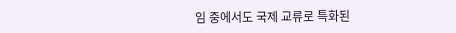임 중에서도 국제 교류로 특화된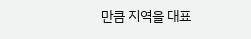만큼 지역을 대표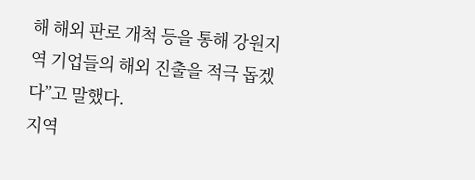해 해외 판로 개척 등을 통해 강원지역 기업들의 해외 진출을 적극 돕겠다”고 말했다.
지역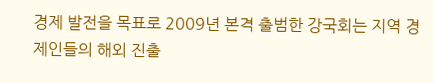경제 발전을 목표로 2009년 본격 출범한 강국회는 지역 경제인들의 해외 진출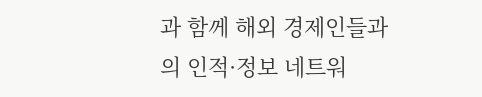과 함께 해외 경제인들과의 인적·정보 네트워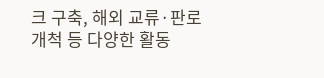크 구축, 해외 교류·판로 개척 등 다양한 활동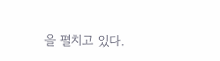을 펼치고 있다.